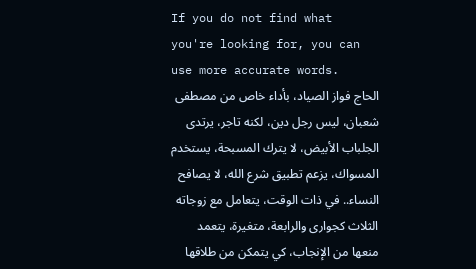If you do not find what you're looking for, you can use more accurate words.
الحاج فواز الصياد، بأداء خاص من مصطفى شعبان، ليس رجل دين، لكنه تاجر، يرتدى الجلباب الأبيض، لا يترك المسبحة، يستخدم المسواك، يزعم تطبيق شرع الله، لا يصافح النساء.. في ذات الوقت، يتعامل مع زوجاته الثلاث كجوارى والرابعة، متغيرة، يتعمد منعها من الإنجاب، كي يتمكن من طلاقها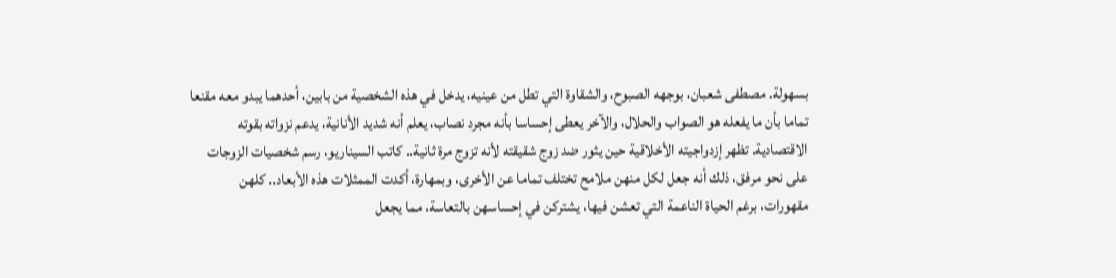بسهولة. مصطفى شعبان، بوجهه الصبوح، والشقاوة التي تطل من عينيه، يدخل في هذه الشخصية من بابين، أحدهما يبدو معه مقنعا تماما بأن ما يفعله هو الصواب والحلال، والآخر يعطى إحساسا بأنه مجرد نصاب، يعلم أنه شديد الأنانية، يدعم نزواته بقوته الاقتصادية. تظهر إزدواجيته الأخلاقية حين يثور ضد زوج شقيقته لأنه تزوج مرة ثانية.. كاتب السيناريو، رسم شخصيات الزوجات على نحو مرفق، ذلك أنه جعل لكل منهن ملامح تختلف تماما عن الأخرى، وبمهارة، أكدت الممثلات هذه الأبعاد.. كلهن مقهورات، برغم الحياة الناعمة التي تعشن فيها، يشتركن في إحساسهن بالتعاسة، مما يجعل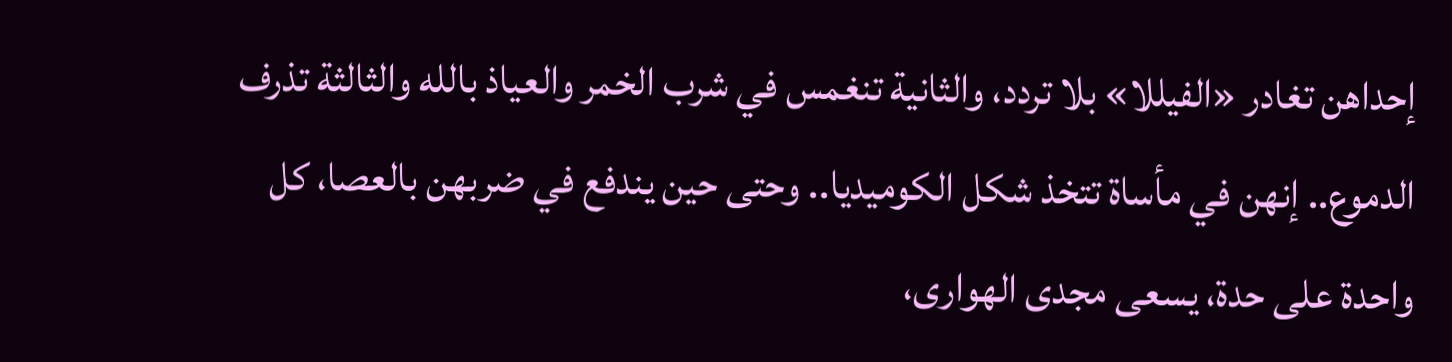إحداهن تغادر «الفيللا» بلا تردد، والثانية تنغمس في شرب الخمر والعياذ بالله والثالثة تذرف الدموع.. إنهن في مأساة تتخذ شكل الكوميديا.. وحتى حين يندفع في ضربهن بالعصا، كل واحدة على حدة، يسعى مجدى الهوارى،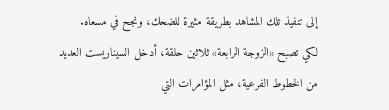إلى تنفيذ تلك المشاهد بطريقة مثيرة للضحك، ونجح في مسعاه.
لكي تصبح «الزوجة الرابعة» ثلاثين حلقة، أدخل السيناريست العديد من الخطوط الفرعية، مثل المؤامرات التي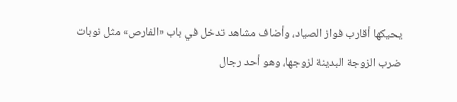يحيكها أقارب فواز الصياد، وأضاف مشاهد تدخل في باب «الفارص» مثل نوبات ضرب الزوجة البدينة لزوجها، وهو أحد رجال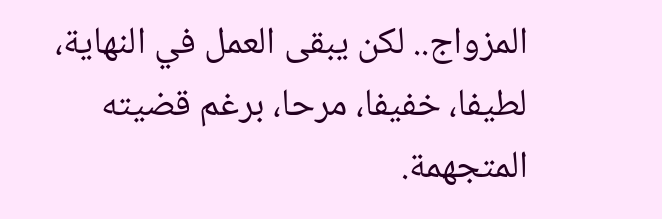المزواج.. لكن يبقى العمل في النهاية، لطيفا، خفيفا، مرحا، برغم قضيته المتجهمة.